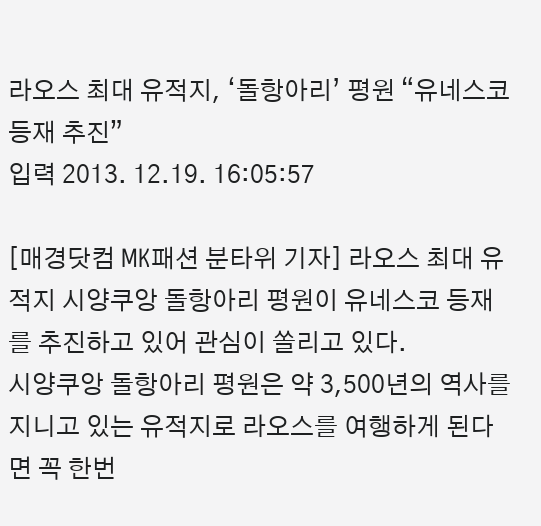라오스 최대 유적지, ‘돌항아리’ 평원 “유네스코 등재 추진”
입력 2013. 12.19. 16:05:57

[매경닷컴 MK패션 분타위 기자] 라오스 최대 유적지 시양쿠앙 돌항아리 평원이 유네스코 등재를 추진하고 있어 관심이 쏠리고 있다.
시양쿠앙 돌항아리 평원은 약 3,500년의 역사를 지니고 있는 유적지로 라오스를 여행하게 된다면 꼭 한번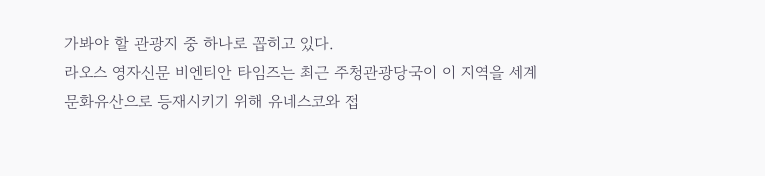가봐야 할 관광지 중 하나로 꼽히고 있다.
라오스 영자신문 비엔티안 타임즈는 최근 주청관광당국이 이 지역을 세계문화유산으로 등재시키기 위해 유네스코와 접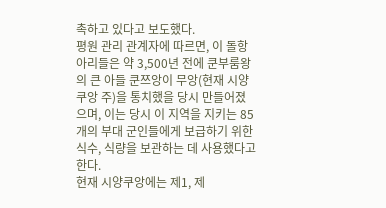촉하고 있다고 보도했다.
평원 관리 관계자에 따르면, 이 돌항아리들은 약 3,500년 전에 쿤부룸왕의 큰 아들 쿤쯔앙이 무앙(현재 시양쿠앙 주)을 통치했을 당시 만들어졌으며, 이는 당시 이 지역을 지키는 85개의 부대 군인들에게 보급하기 위한 식수, 식량을 보관하는 데 사용했다고 한다.
현재 시양쿠앙에는 제1, 제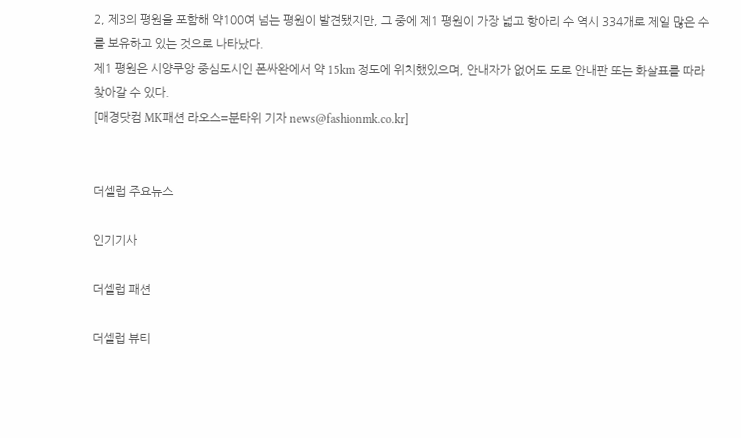2, 제3의 평원을 포함해 약100여 넘는 평원이 발견됐지만, 그 중에 제1 평원이 가장 넓고 항아리 수 역시 334개로 제일 많은 수를 보유하고 있는 것으로 나타났다.
제1 평원은 시양쿠앙 중심도시인 폰싸완에서 약 15km 정도에 위치했있으며, 안내자가 없어도 도로 안내판 또는 화살표를 따라 찾아갈 수 있다.
[매경닷컴 MK패션 라오스=분타위 기자 news@fashionmk.co.kr]


더셀럽 주요뉴스

인기기사

더셀럽 패션

더셀럽 뷰티